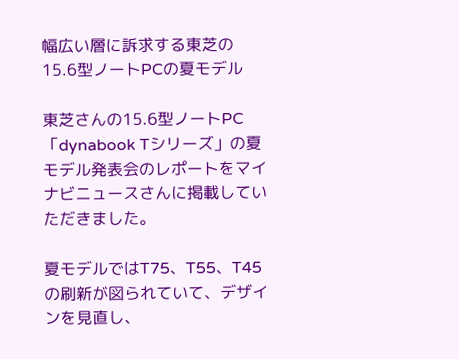幅広い層に訴求する東芝の15.6型ノートPCの夏モデル

東芝さんの15.6型ノートPC「dynabook Tシリーズ」の夏モデル発表会のレポートをマイナビニュースさんに掲載していただきました。

夏モデルではT75、T55、T45の刷新が図られていて、デザインを見直し、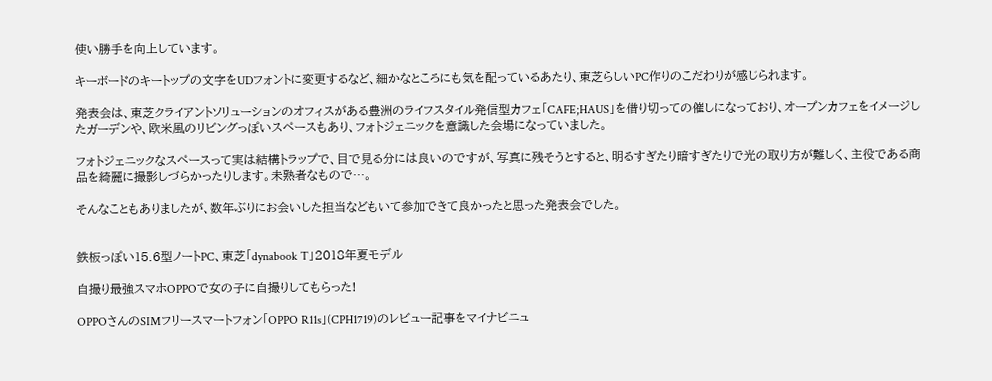使い勝手を向上しています。

キーボードのキートップの文字をUDフォントに変更するなど、細かなところにも気を配っているあたり、東芝らしいPC作りのこだわりが感じられます。

発表会は、東芝クライアントソリューションのオフィスがある豊洲のライフスタイル発信型カフェ「CAFE;HAUS」を借り切っての催しになっており、オープンカフェをイメージしたガーデンや、欧米風のリビングっぽいスペースもあり、フォトジェニックを意識した会場になっていました。

フォトジェニックなスペースって実は結構トラップで、目で見る分には良いのですが、写真に残そうとすると、明るすぎたり暗すぎたりで光の取り方が難しく、主役である商品を綺麗に撮影しづらかったりします。未熟者なもので…。

そんなこともありましたが、数年ぶりにお会いした担当などもいて参加できて良かったと思った発表会でした。


鉄板っぽい15.6型ノートPC、東芝「dynabook T」2018年夏モデル

自撮り最強スマホOPPOで女の子に自撮りしてもらった!

OPPOさんのSIMフリースマートフォン「OPPO R11s」(CPH1719)のレビュー記事をマイナビニュ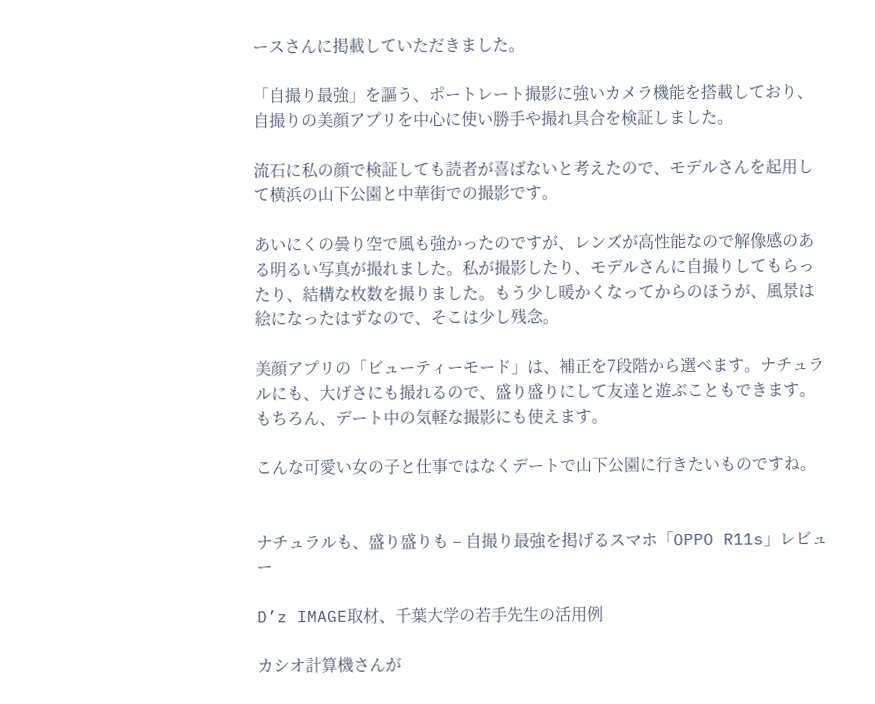ースさんに掲載していただきました。

「自撮り最強」を謳う、ポートレート撮影に強いカメラ機能を搭載しており、自撮りの美顔アプリを中心に使い勝手や撮れ具合を検証しました。

流石に私の顔で検証しても読者が喜ばないと考えたので、モデルさんを起用して横浜の山下公園と中華街での撮影です。

あいにくの曇り空で風も強かったのですが、レンズが高性能なので解像感のある明るい写真が撮れました。私が撮影したり、モデルさんに自撮りしてもらったり、結構な枚数を撮りました。もう少し暖かくなってからのほうが、風景は絵になったはずなので、そこは少し残念。

美顔アプリの「ビューティーモード」は、補正を7段階から選べます。ナチュラルにも、大げさにも撮れるので、盛り盛りにして友達と遊ぶこともできます。もちろん、デート中の気軽な撮影にも使えます。

こんな可愛い女の子と仕事ではなくデートで山下公園に行きたいものですね。


ナチュラルも、盛り盛りも – 自撮り最強を掲げるスマホ「OPPO R11s」レビュー

D’z IMAGE取材、千葉大学の若手先生の活用例

カシオ計算機さんが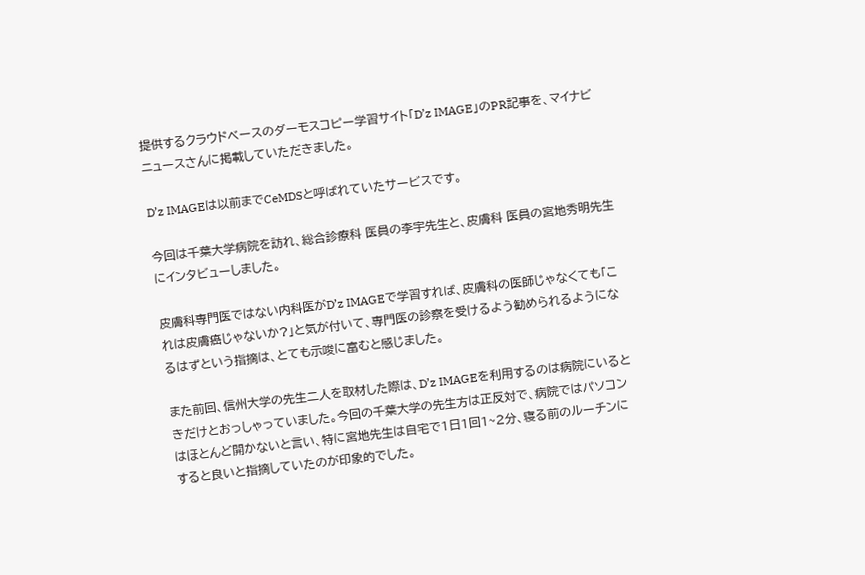提供するクラウドベースのダーモスコピー学習サイト「D’z IMAGE」のPR記事を、マイナビニュースさんに掲載していただきました。

D’z IMAGEは以前までCeMDSと呼ばれていたサービスです。

今回は千葉大学病院を訪れ、総合診療科 医員の李宇先生と、皮膚科 医員の宮地秀明先生にインタビューしました。

皮膚科専門医ではない内科医がD’z IMAGEで学習すれば、皮膚科の医師じゃなくても「これは皮膚癌じゃないか?」と気が付いて、専門医の診察を受けるよう勧められるようになるはずという指摘は、とても示唆に富むと感じました。

また前回、信州大学の先生二人を取材した際は、D’z IMAGEを利用するのは病院にいるときだけとおっしゃっていました。今回の千葉大学の先生方は正反対で、病院ではパソコンはほとんど開かないと言い、特に宮地先生は自宅で1日1回1~2分、寝る前のルーチンにすると良いと指摘していたのが印象的でした。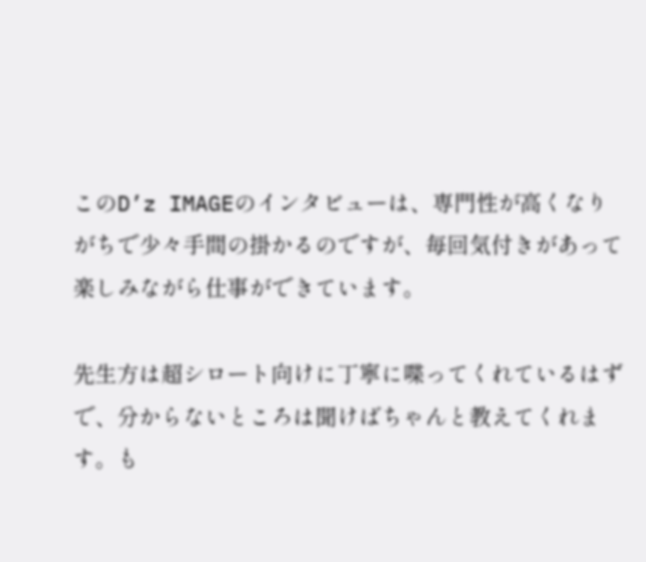このD’z IMAGEのインタビューは、専門性が高くなりがちで少々手間の掛かるのですが、毎回気付きがあって楽しみながら仕事ができています。

先生方は超シロート向けに丁寧に喋ってくれているはずで、分からないところは聞けばちゃんと教えてくれます。も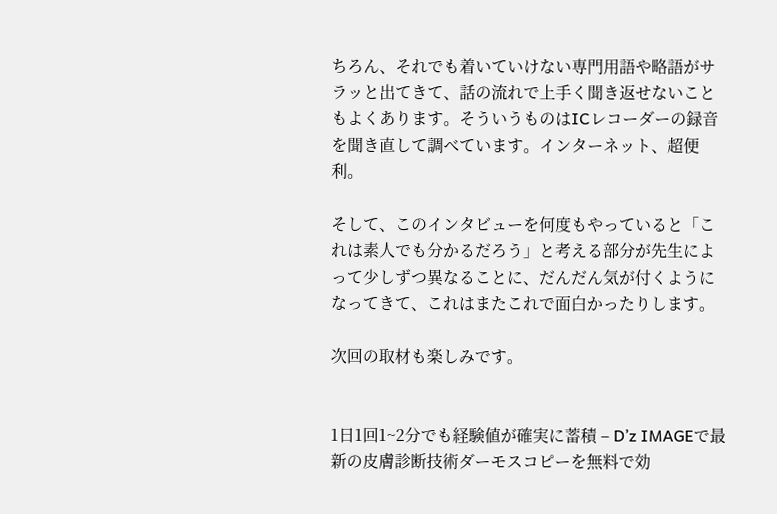ちろん、それでも着いていけない専門用語や略語がサラッと出てきて、話の流れで上手く聞き返せないこともよくあります。そういうものはICレコーダーの録音を聞き直して調べています。インターネット、超便利。

そして、このインタビューを何度もやっていると「これは素人でも分かるだろう」と考える部分が先生によって少しずつ異なることに、だんだん気が付くようになってきて、これはまたこれで面白かったりします。

次回の取材も楽しみです。


1日1回1~2分でも経験値が確実に蓄積 – D’z IMAGEで最新の皮膚診断技術ダーモスコピーを無料で効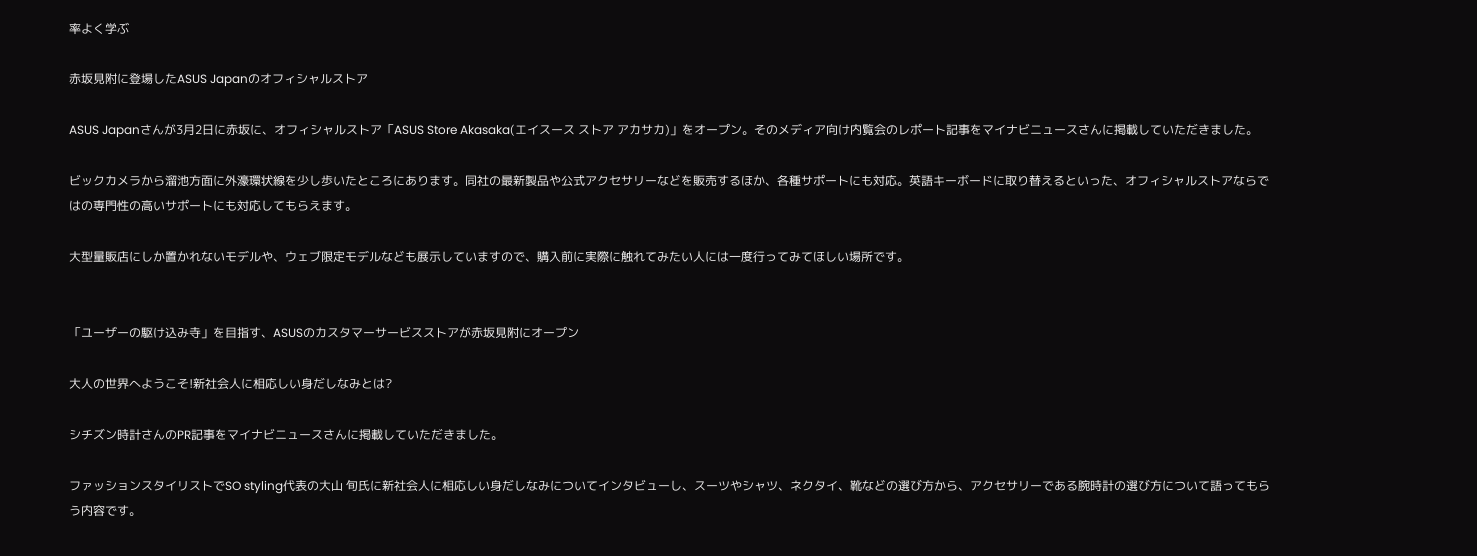率よく学ぶ

赤坂見附に登場したASUS Japanのオフィシャルストア

ASUS Japanさんが3月2日に赤坂に、オフィシャルストア「ASUS Store Akasaka(エイスース ストア アカサカ)」をオープン。そのメディア向け内覧会のレポート記事をマイナビニュースさんに掲載していただきました。

ビックカメラから溜池方面に外濠環状線を少し歩いたところにあります。同社の最新製品や公式アクセサリーなどを販売するほか、各種サポートにも対応。英語キーボードに取り替えるといった、オフィシャルストアならではの専門性の高いサポートにも対応してもらえます。

大型量販店にしか置かれないモデルや、ウェブ限定モデルなども展示していますので、購入前に実際に触れてみたい人には一度行ってみてほしい場所です。


「ユーザーの駆け込み寺」を目指す、ASUSのカスタマーサービスストアが赤坂見附にオープン

大人の世界へようこそ!新社会人に相応しい身だしなみとは?

シチズン時計さんのPR記事をマイナビニュースさんに掲載していただきました。

ファッションスタイリストでSO styling代表の大山 旬氏に新社会人に相応しい身だしなみについてインタビューし、スーツやシャツ、ネクタイ、靴などの選び方から、アクセサリーである腕時計の選び方について語ってもらう内容です。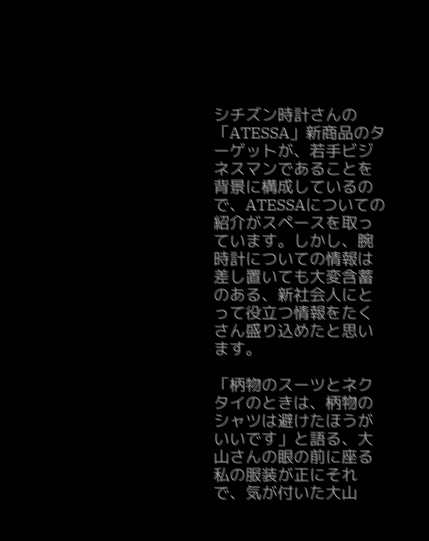シチズン時計さんの「ATESSA」新商品のターゲットが、若手ビジネスマンであることを背景に構成しているので、ATESSAについての紹介がスペースを取っています。しかし、腕時計についての情報は差し置いても大変含蓄のある、新社会人にとって役立つ情報をたくさん盛り込めたと思います。

「柄物のスーツとネクタイのときは、柄物のシャツは避けたほうがいいです」と語る、大山さんの眼の前に座る私の服装が正にそれで、気が付いた大山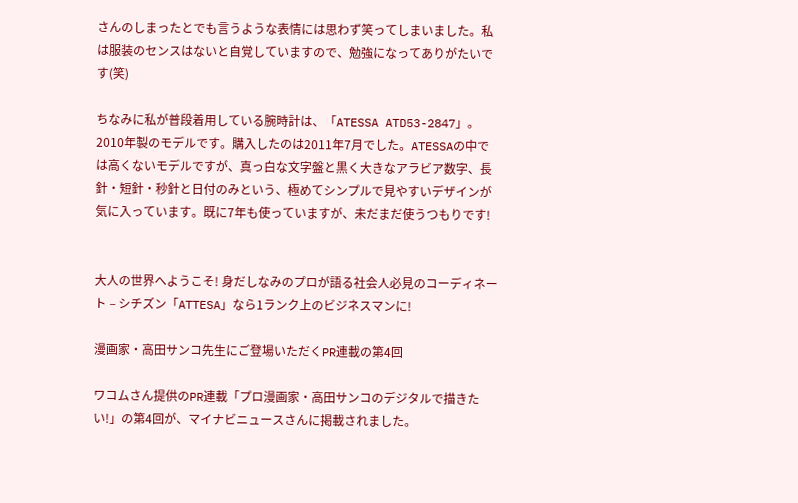さんのしまったとでも言うような表情には思わず笑ってしまいました。私は服装のセンスはないと自覚していますので、勉強になってありがたいです(笑)

ちなみに私が普段着用している腕時計は、「ATESSA ATD53-2847」。2010年製のモデルです。購入したのは2011年7月でした。ATESSAの中では高くないモデルですが、真っ白な文字盤と黒く大きなアラビア数字、長針・短針・秒針と日付のみという、極めてシンプルで見やすいデザインが気に入っています。既に7年も使っていますが、未だまだ使うつもりです!


大人の世界へようこそ! 身だしなみのプロが語る社会人必見のコーディネート – シチズン「ATTESA」なら1ランク上のビジネスマンに!

漫画家・高田サンコ先生にご登場いただくPR連載の第4回

ワコムさん提供のPR連載「プロ漫画家・高田サンコのデジタルで描きたい!」の第4回が、マイナビニュースさんに掲載されました。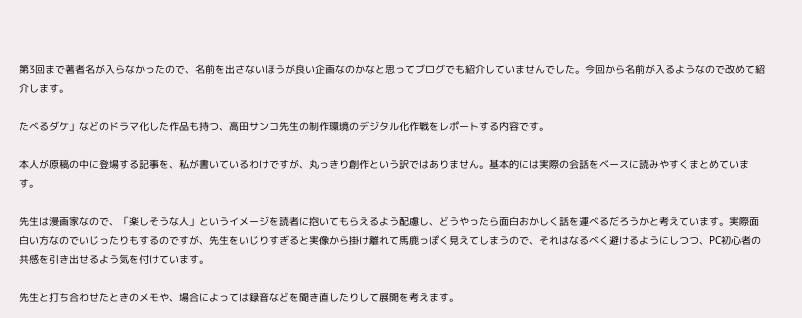第3回まで著者名が入らなかったので、名前を出さないほうが良い企画なのかなと思ってブログでも紹介していませんでした。今回から名前が入るようなので改めて紹介します。

たべるダケ」などのドラマ化した作品も持つ、高田サンコ先生の制作環境のデジタル化作戦をレポートする内容です。

本人が原稿の中に登場する記事を、私が書いているわけですが、丸っきり創作という訳ではありません。基本的には実際の会話をベースに読みやすくまとめています。

先生は漫画家なので、「楽しそうな人」というイメージを読者に抱いてもらえるよう配慮し、どうやったら面白おかしく話を運べるだろうかと考えています。実際面白い方なのでいじったりもするのですが、先生をいじりすぎると実像から掛け離れて馬鹿っぽく見えてしまうので、それはなるべく避けるようにしつつ、PC初心者の共感を引き出せるよう気を付けています。

先生と打ち合わせたときのメモや、場合によっては録音などを聞き直したりして展開を考えます。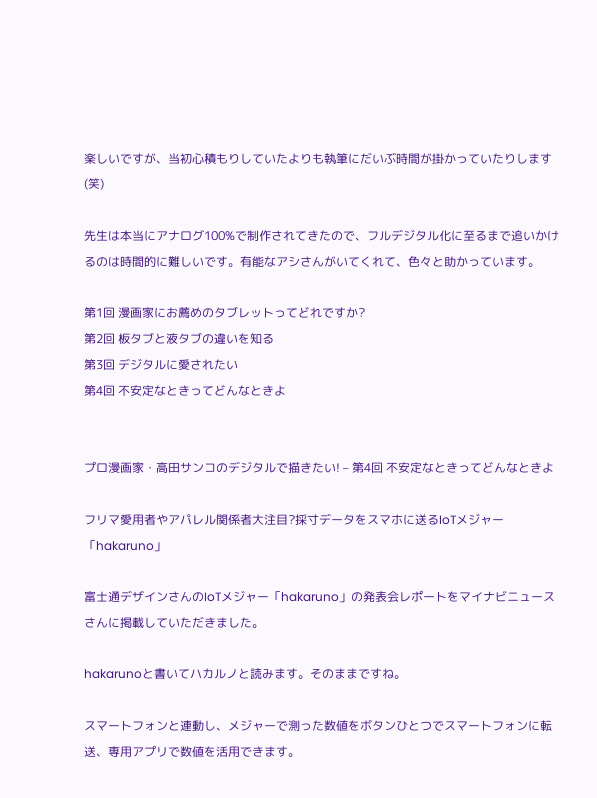楽しいですが、当初心積もりしていたよりも執筆にだいぶ時間が掛かっていたりします(笑)

先生は本当にアナログ100%で制作されてきたので、フルデジタル化に至るまで追いかけるのは時間的に難しいです。有能なアシさんがいてくれて、色々と助かっています。

第1回 漫画家にお薦めのタブレットってどれですか?
第2回 板タブと液タブの違いを知る
第3回 デジタルに愛されたい
第4回 不安定なときってどんなときよ


プロ漫画家・高田サンコのデジタルで描きたい! – 第4回 不安定なときってどんなときよ

フリマ愛用者やアパレル関係者大注目?採寸データをスマホに送るIoTメジャー「hakaruno」

富士通デザインさんのIoTメジャー「hakaruno」の発表会レポートをマイナビニュースさんに掲載していただきました。

hakarunoと書いてハカルノと読みます。そのままですね。

スマートフォンと連動し、メジャーで測った数値をボタンひとつでスマートフォンに転送、専用アプリで数値を活用できます。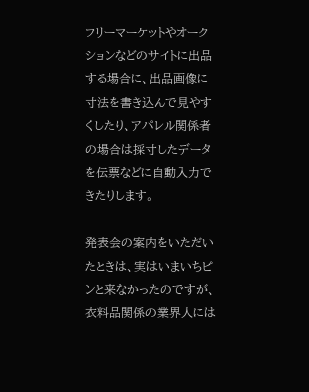フリーマーケットやオークションなどのサイトに出品する場合に、出品画像に寸法を書き込んで見やすくしたり、アパレル関係者の場合は採寸したデータを伝票などに自動入力できたりします。

発表会の案内をいただいたときは、実はいまいちピンと来なかったのですが、衣料品関係の業界人には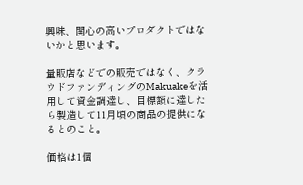興味、関心の高いプロダクトではないかと思います。

量販店などでの販売ではなく、クラウドファンディングのMakuakeを活用して資金調達し、目標額に達したら製造して11月頃の商品の提供になるとのこと。

価格は1個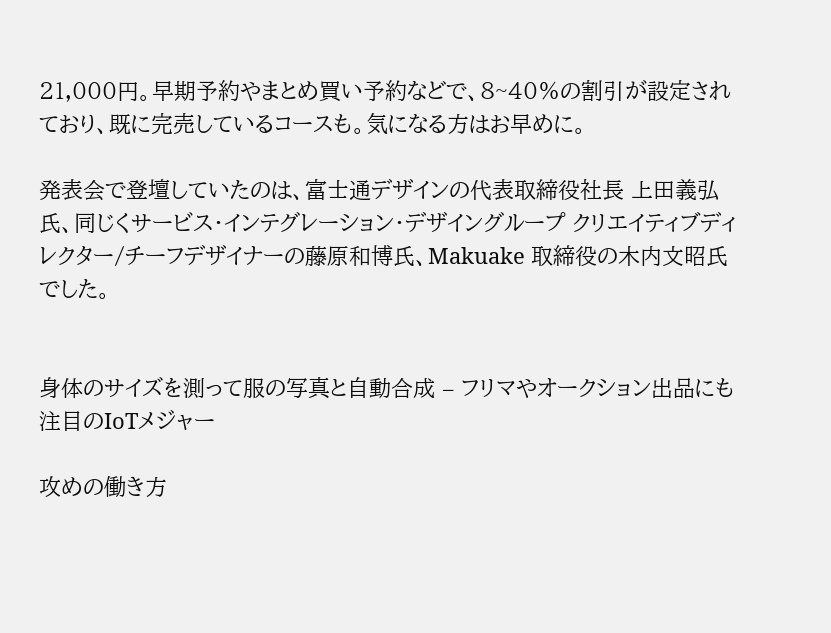21,000円。早期予約やまとめ買い予約などで、8~40%の割引が設定されており、既に完売しているコースも。気になる方はお早めに。

発表会で登壇していたのは、富士通デザインの代表取締役社長 上田義弘氏、同じくサービス・インテグレーション・デザイングループ クリエイティブディレクター/チーフデザイナーの藤原和博氏、Makuake 取締役の木内文昭氏でした。


身体のサイズを測って服の写真と自動合成 – フリマやオークション出品にも注目のIoTメジャー

攻めの働き方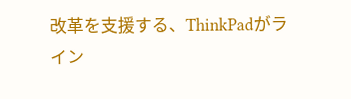改革を支援する、ThinkPadがライン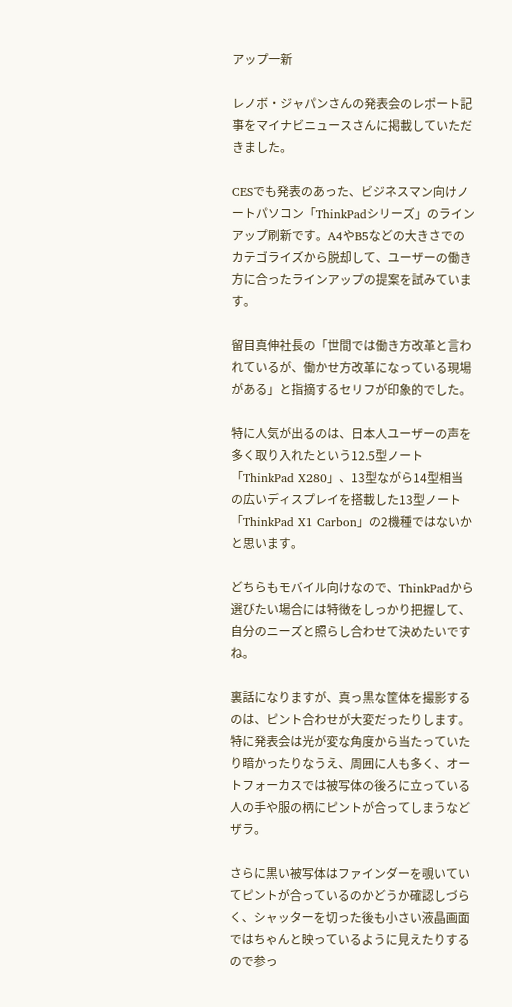アップ一新

レノボ・ジャパンさんの発表会のレポート記事をマイナビニュースさんに掲載していただきました。

CESでも発表のあった、ビジネスマン向けノートパソコン「ThinkPadシリーズ」のラインアップ刷新です。A4やB5などの大きさでのカテゴライズから脱却して、ユーザーの働き方に合ったラインアップの提案を試みています。

留目真伸社長の「世間では働き方改革と言われているが、働かせ方改革になっている現場がある」と指摘するセリフが印象的でした。

特に人気が出るのは、日本人ユーザーの声を多く取り入れたという12.5型ノート「ThinkPad X280」、13型ながら14型相当の広いディスプレイを搭載した13型ノート「ThinkPad X1 Carbon」の2機種ではないかと思います。

どちらもモバイル向けなので、ThinkPadから選びたい場合には特徴をしっかり把握して、自分のニーズと照らし合わせて決めたいですね。

裏話になりますが、真っ黒な筐体を撮影するのは、ピント合わせが大変だったりします。特に発表会は光が変な角度から当たっていたり暗かったりなうえ、周囲に人も多く、オートフォーカスでは被写体の後ろに立っている人の手や服の柄にピントが合ってしまうなどザラ。

さらに黒い被写体はファインダーを覗いていてピントが合っているのかどうか確認しづらく、シャッターを切った後も小さい液晶画面ではちゃんと映っているように見えたりするので参っ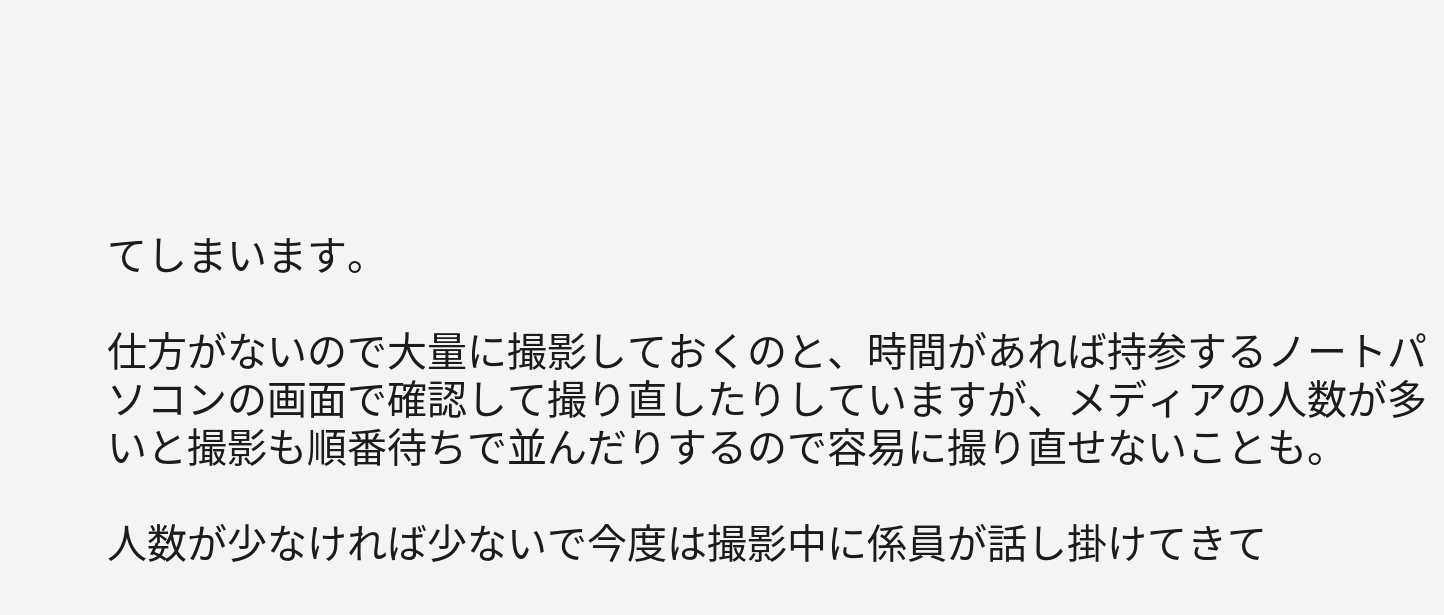てしまいます。

仕方がないので大量に撮影しておくのと、時間があれば持参するノートパソコンの画面で確認して撮り直したりしていますが、メディアの人数が多いと撮影も順番待ちで並んだりするので容易に撮り直せないことも。

人数が少なければ少ないで今度は撮影中に係員が話し掛けてきて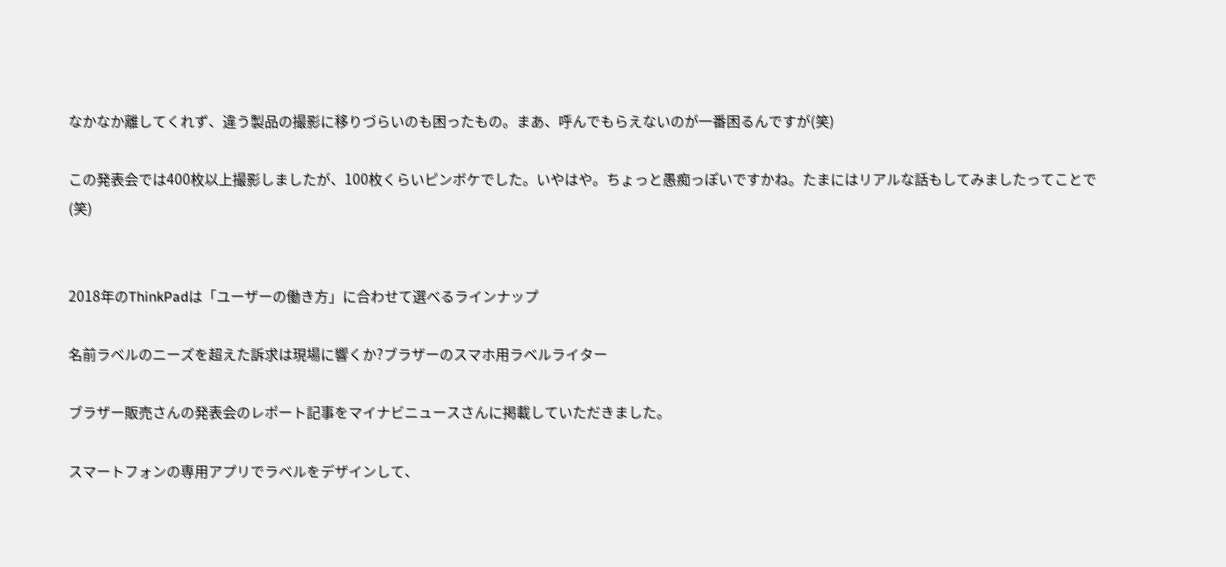なかなか離してくれず、違う製品の撮影に移りづらいのも困ったもの。まあ、呼んでもらえないのが一番困るんですが(笑)

この発表会では400枚以上撮影しましたが、100枚くらいピンボケでした。いやはや。ちょっと愚痴っぽいですかね。たまにはリアルな話もしてみましたってことで(笑)


2018年のThinkPadは「ユーザーの働き方」に合わせて選べるラインナップ

名前ラベルのニーズを超えた訴求は現場に響くか?ブラザーのスマホ用ラベルライター

ブラザー販売さんの発表会のレポート記事をマイナビニュースさんに掲載していただきました。

スマートフォンの専用アプリでラベルをデザインして、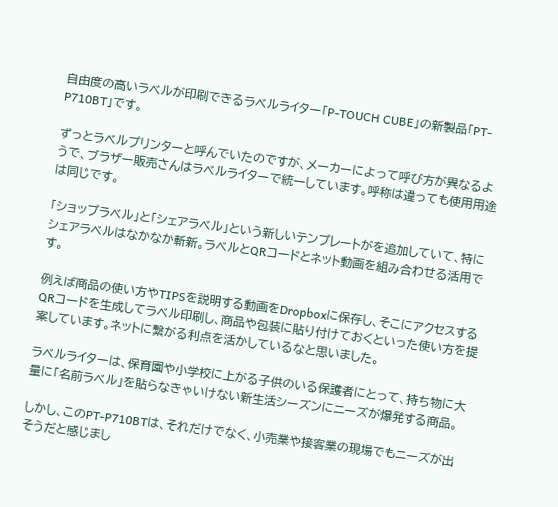自由度の高いラベルが印刷できるラベルライター「P-TOUCH CUBE」の新製品「PT-P710BT」です。

ずっとラベルプリンターと呼んでいたのですが、メーカーによって呼び方が異なるようで、ブラザー販売さんはラベルライターで統一しています。呼称は違っても使用用途は同じです。

「ショップラベル」と「シェアラベル」という新しいテンプレートがを追加していて、特にシェアラベルはなかなか斬新。ラベルとQRコードとネット動画を組み合わせる活用です。

例えば商品の使い方やTIPSを説明する動画をDropboxに保存し、そこにアクセスするQRコードを生成してラベル印刷し、商品や包装に貼り付けておくといった使い方を提案しています。ネットに繋がる利点を活かしているなと思いました。

ラベルライターは、保育園や小学校に上がる子供のいる保護者にとって、持ち物に大量に「名前ラベル」を貼らなきゃいけない新生活シーズンにニーズが爆発する商品。

しかし、このPT-P710BTは、それだけでなく、小売業や接客業の現場でもニーズが出そうだと感じまし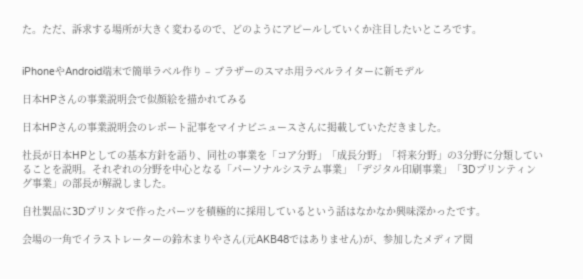た。ただ、訴求する場所が大きく変わるので、どのようにアピールしていくか注目したいところです。


iPhoneやAndroid端末で簡単ラベル作り – ブラザーのスマホ用ラベルライターに新モデル

日本HPさんの事業説明会で似顔絵を描かれてみる

日本HPさんの事業説明会のレポート記事をマイナビニュースさんに掲載していただきました。

社長が日本HPとしての基本方針を語り、同社の事業を「コア分野」「成長分野」「将来分野」の3分野に分類していることを説明。それぞれの分野を中心となる「パーソナルシステム事業」「デジタル印刷事業」「3Dプリンティング事業」の部長が解説しました。

自社製品に3Dプリンタで作ったパーツを積極的に採用しているという話はなかなか興味深かったです。

会場の一角でイラストレーターの鈴木まりやさん(元AKB48ではありません)が、参加したメディア関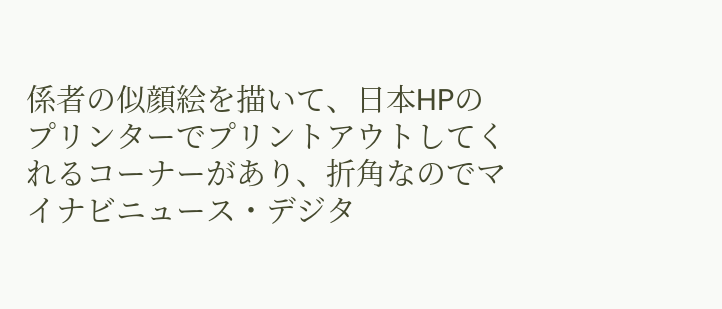係者の似顔絵を描いて、日本HPのプリンターでプリントアウトしてくれるコーナーがあり、折角なのでマイナビニュース・デジタ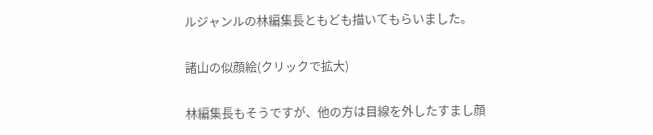ルジャンルの林編集長ともども描いてもらいました。

諸山の似顔絵(クリックで拡大)

林編集長もそうですが、他の方は目線を外したすまし顔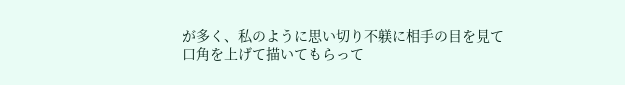が多く、私のように思い切り不躾に相手の目を見て口角を上げて描いてもらって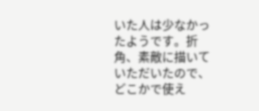いた人は少なかったようです。折角、素敵に描いていただいたので、どこかで使え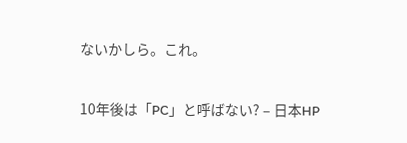ないかしら。これ。


10年後は「PC」と呼ばない? – 日本HP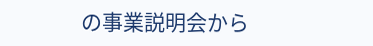の事業説明会から